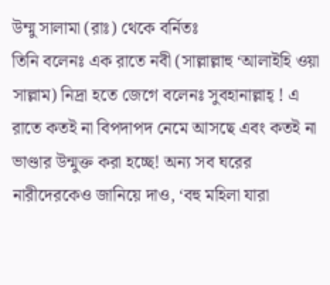উম্মু সালামা (রাঃ) থেকে বর্নিতঃ
তিনি বলেনঃ এক রাতে নবী (সাল্লাল্লাহু ‘আলাইহি ওয়া সাল্লাম) নিদ্রা হতে জেগে বলেনঃ সুবহানাল্লাহ্ ! এ রাতে কতই না বিপদাপদ নেমে আসছে এবং কতই না ভাণ্ডার উন্মুক্ত করা হচ্ছে! অন্য সব ঘরের নারীদেরকেও জানিয়ে দাও, ‘বহু মহিলা যারা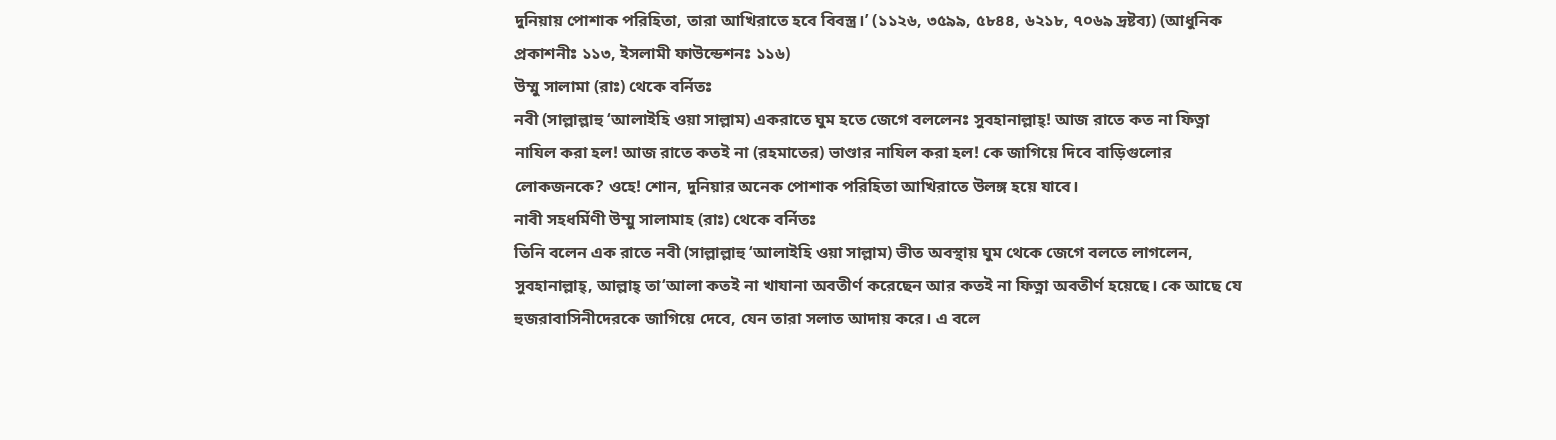দুনিয়ায় পোশাক পরিহিতা, তারা আখিরাতে হবে বিবস্ত্র।’ (১১২৬, ৩৫৯৯, ৫৮৪৪, ৬২১৮, ৭০৬৯ দ্রষ্টব্য) (আধুনিক প্রকাশনীঃ ১১৩, ইসলামী ফাউন্ডেশনঃ ১১৬)
উম্মু সালামা (রাঃ) থেকে বর্নিতঃ
নবী (সাল্লাল্লাহু ‘আলাইহি ওয়া সাল্লাম) একরাতে ঘুম হতে জেগে বললেনঃ সুবহানাল্লাহ্! আজ রাতে কত না ফিত্না নাযিল করা হল! আজ রাতে কতই না (রহমাতের) ভাণ্ডার নাযিল করা হল! কে জাগিয়ে দিবে বাড়িগুলোর লোকজনকে? ওহে! শোন, দুনিয়ার অনেক পোশাক পরিহিতা আখিরাতে উলঙ্গ হয়ে যাবে।
নাবী সহধর্মিণী উম্মু সালামাহ (রাঃ) থেকে বর্নিতঃ
তিনি বলেন এক রাতে নবী (সাল্লাল্লাহু ‘আলাইহি ওয়া সাল্লাম) ভীত অবস্থায় ঘুম থেকে জেগে বলতে লাগলেন, সুবহানাল্লাহ্, আল্লাহ্ তা‘আলা কতই না খাযানা অবতীর্ণ করেছেন আর কতই না ফিত্না অবতীর্ণ হয়েছে। কে আছে যে হুজরাবাসিনীদেরকে জাগিয়ে দেবে, যেন তারা সলাত আদায় করে। এ বলে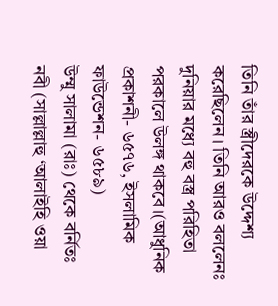তিনি তাঁর স্ত্রীদেরকে উদ্দেশ্য করেছিলেন। তিনি আরও বললেনঃ দুনিয়ার মধ্যে বহু বস্ত্র পরিহিতা পরকালে উলঙ্গ থাকবে।(আধুনিক প্রকাশনী- ৬৫৭৬, ইসলামিক ফাউন্ডেশন- ৬৫৮৯)
উম্মু সালামা (রাঃ) থেকে বর্নিতঃ
নবী (সাল্লাল্লাহু ‘আলাইহি ওয়া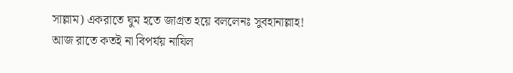সাল্লাম) একরাতে ঘুম হতে জাগ্রত হয়ে বললেনঃ সুবহানাল্লাহ! আজ রাতে কতই না বিপর্যয় নাযিল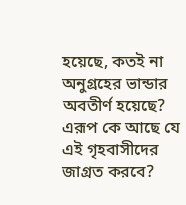হয়েছে, কতই না অনুগ্রহের ভান্ডার অবতীর্ণ হয়েছে? এরূপ কে আছে যে এই গৃহবাসীদের জাগ্রত করবে?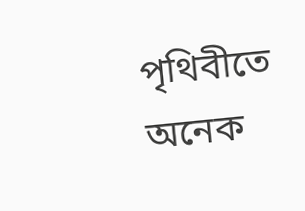পৃথিবীতে অনেক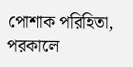পোশাক পরিহিতা, পরকালে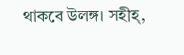থাকবে উলঙ্গ। সহীহ্,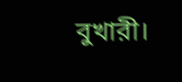বুখারী।